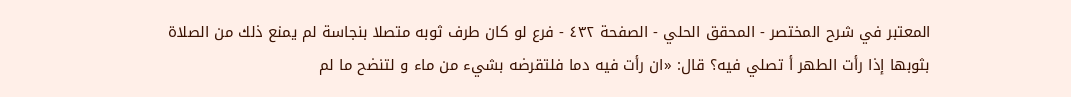المعتبر في شرح المختصر - المحقق الحلي - الصفحة ٤٣٢ - فرع لو كان طرف ثوبه متصلا بنجاسة لم يمنع ذلك من الصلاة
بثوبها إذا رأت الطهر أ تصلي فيه؟ قال: «ان رأت فيه دما فلتقرضه بشيء من ماء و لتنضح ما لم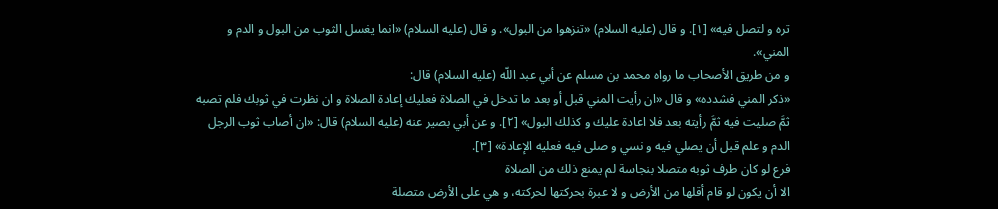تره و لتصل فيه» [١]. و قال (عليه السلام) «تنزهوا من البول». و قال (عليه السلام) «انما يغسل الثوب من البول و الدم و المني».
و من طريق الأصحاب ما رواه محمد بن مسلم عن أبي عبد اللّه (عليه السلام) قال:
«ذكر المني فشدده» و قال «ان رأيت المني قبل أو بعد ما تدخل في الصلاة فعليك إعادة الصلاة و ان نظرت في ثوبك فلم تصبه ثمَّ صليت فيه ثمَّ رأيته بعد فلا اعادة عليك و كذلك البول» [٢]. و عن أبي بصير عنه (عليه السلام) قال: «ان أصاب ثوب الرجل الدم و علم قبل أن يصلي فيه و نسي و صلى فيه فعليه الإعادة» [٣].
فرع لو كان طرف ثوبه متصلا بنجاسة لم يمنع ذلك من الصلاة
الا أن يكون لو قام أقلها من الأرض و لا عبرة بحركتها لحركته، و هي على الأرض متصلة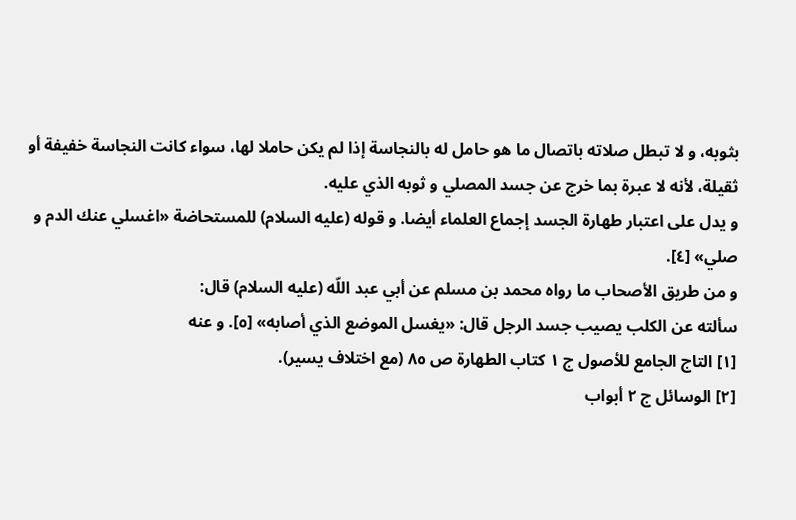بثوبه، و لا تبطل صلاته باتصال ما هو حامل له بالنجاسة إذا لم يكن حاملا لها، سواء كانت النجاسة خفيفة أو ثقيلة، لأنه لا عبرة بما خرج عن جسد المصلي و ثوبه الذي عليه.
و يدل على اعتبار طهارة الجسد إجماع العلماء أيضا. و قوله (عليه السلام) للمستحاضة «اغسلي عنك الدم و صلي» [٤].
و من طريق الأصحاب ما رواه محمد بن مسلم عن أبي عبد اللّه (عليه السلام) قال:
سألته عن الكلب يصيب جسد الرجل قال: «يغسل الموضع الذي أصابه» [٥]. و عنه
[١] التاج الجامع للأصول ج ١ كتاب الطهارة ص ٨٥ (مع اختلاف يسير).
[٢] الوسائل ج ٢ أبواب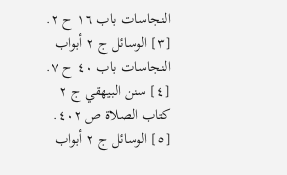النجاسات باب ١٦ ح ٢.
[٣] الوسائل ج ٢ أبواب النجاسات باب ٤٠ ح ٧.
[٤] سنن البيهقي ج ٢ كتاب الصلاة ص ٤٠٢.
[٥] الوسائل ج ٢ أبواب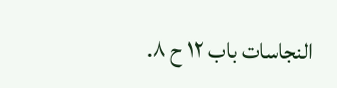النجاسات باب ١٢ ح ٨.